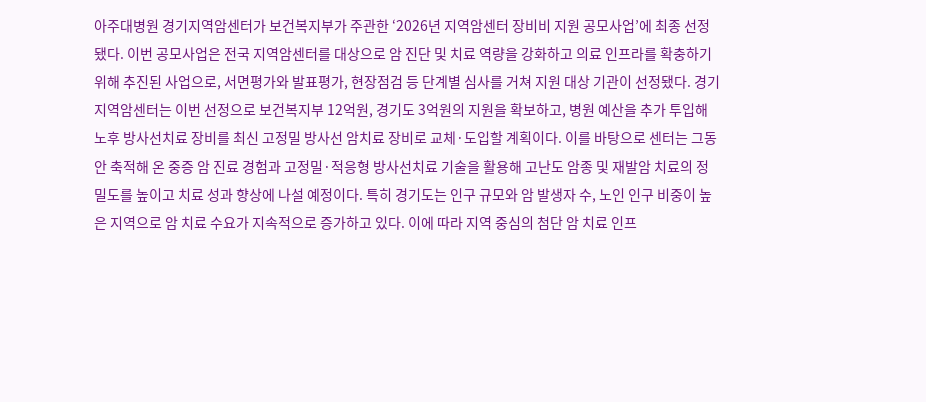아주대병원 경기지역암센터가 보건복지부가 주관한 ‘2026년 지역암센터 장비비 지원 공모사업’에 최종 선정됐다. 이번 공모사업은 전국 지역암센터를 대상으로 암 진단 및 치료 역량을 강화하고 의료 인프라를 확충하기 위해 추진된 사업으로, 서면평가와 발표평가, 현장점검 등 단계별 심사를 거쳐 지원 대상 기관이 선정됐다. 경기지역암센터는 이번 선정으로 보건복지부 12억원, 경기도 3억원의 지원을 확보하고, 병원 예산을 추가 투입해 노후 방사선치료 장비를 최신 고정밀 방사선 암치료 장비로 교체·도입할 계획이다. 이를 바탕으로 센터는 그동안 축적해 온 중증 암 진료 경험과 고정밀·적응형 방사선치료 기술을 활용해 고난도 암종 및 재발암 치료의 정밀도를 높이고 치료 성과 향상에 나설 예정이다. 특히 경기도는 인구 규모와 암 발생자 수, 노인 인구 비중이 높은 지역으로 암 치료 수요가 지속적으로 증가하고 있다. 이에 따라 지역 중심의 첨단 암 치료 인프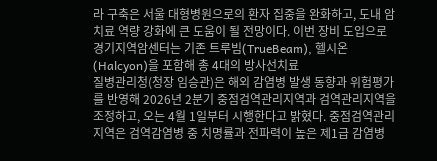라 구축은 서울 대형병원으로의 환자 집중을 완화하고, 도내 암 치료 역량 강화에 큰 도움이 될 전망이다. 이번 장비 도입으로 경기지역암센터는 기존 트루빔(TrueBeam), 헬시온(Halcyon)을 포함해 총 4대의 방사선치료
질병관리청(청장 임승관)은 해외 감염병 발생 동향과 위험평가를 반영해 2026년 2분기 중점검역관리지역과 검역관리지역을 조정하고, 오는 4월 1일부터 시행한다고 밝혔다. 중점검역관리지역은 검역감염병 중 치명률과 전파력이 높은 제1급 감염병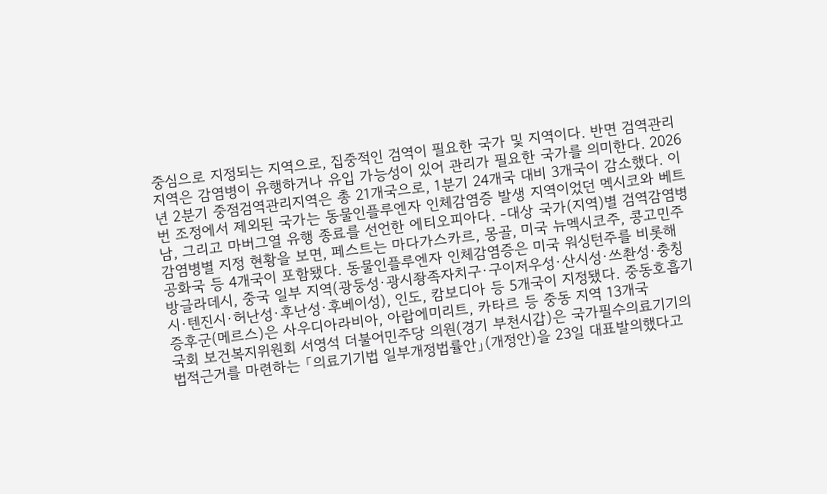중심으로 지정되는 지역으로, 집중적인 검역이 필요한 국가 및 지역이다. 반면 검역관리지역은 감염병이 유행하거나 유입 가능성이 있어 관리가 필요한 국가를 의미한다. 2026년 2분기 중점검역관리지역은 총 21개국으로, 1분기 24개국 대비 3개국이 감소했다. 이번 조정에서 제외된 국가는 동물인플루엔자 인체감염증 발생 지역이었던 멕시코와 베트남, 그리고 마버그열 유행 종료를 선언한 에티오피아다. -대상 국가(지역)별 검역감염병 감염병별 지정 현황을 보면, 페스트는 마다가스카르, 몽골, 미국 뉴멕시코주, 콩고민주공화국 등 4개국이 포함됐다. 동물인플루엔자 인체감염증은 미국 워싱턴주를 비롯해 방글라데시, 중국 일부 지역(광둥성·광시좡족자치구·구이저우성·산시성·쓰촨성·충칭시·텐진시·허난성·후난성·후베이성), 인도, 캄보디아 등 5개국이 지정됐다. 중동호흡기증후군(메르스)은 사우디아라비아, 아랍에미리트, 카타르 등 중동 지역 13개국
국회 보건복지위원회 서영석 더불어민주당 의원(경기 부천시갑)은 국가필수의료기기의 법적근거를 마련하는 「의료기기법 일부개정법률안」(개정안)을 23일 대표발의했다고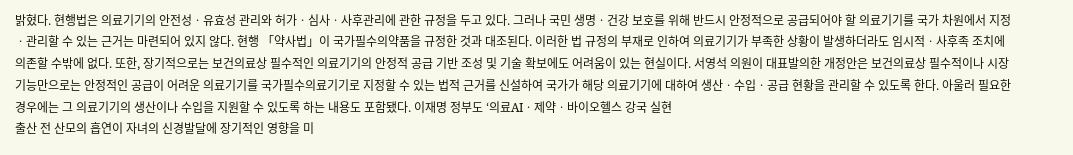밝혔다. 현행법은 의료기기의 안전성ㆍ유효성 관리와 허가ㆍ심사ㆍ사후관리에 관한 규정을 두고 있다. 그러나 국민 생명ㆍ건강 보호를 위해 반드시 안정적으로 공급되어야 할 의료기기를 국가 차원에서 지정ㆍ관리할 수 있는 근거는 마련되어 있지 않다. 현행 「약사법」이 국가필수의약품을 규정한 것과 대조된다. 이러한 법 규정의 부재로 인하여 의료기기가 부족한 상황이 발생하더라도 임시적ㆍ사후족 조치에 의존할 수밖에 없다. 또한, 장기적으로는 보건의료상 필수적인 의료기기의 안정적 공급 기반 조성 및 기술 확보에도 어려움이 있는 현실이다. 서영석 의원이 대표발의한 개정안은 보건의료상 필수적이나 시장 기능만으로는 안정적인 공급이 어려운 의료기기를 국가필수의료기기로 지정할 수 있는 법적 근거를 신설하여 국가가 해당 의료기기에 대하여 생산ㆍ수입ㆍ공급 현황을 관리할 수 있도록 한다. 아울러 필요한 경우에는 그 의료기기의 생산이나 수입을 지원할 수 있도록 하는 내용도 포함됐다. 이재명 정부도 ‘의료AIㆍ제약ㆍ바이오헬스 강국 실현
출산 전 산모의 흡연이 자녀의 신경발달에 장기적인 영향을 미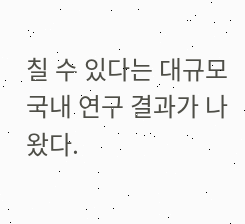칠 수 있다는 대규모 국내 연구 결과가 나왔다.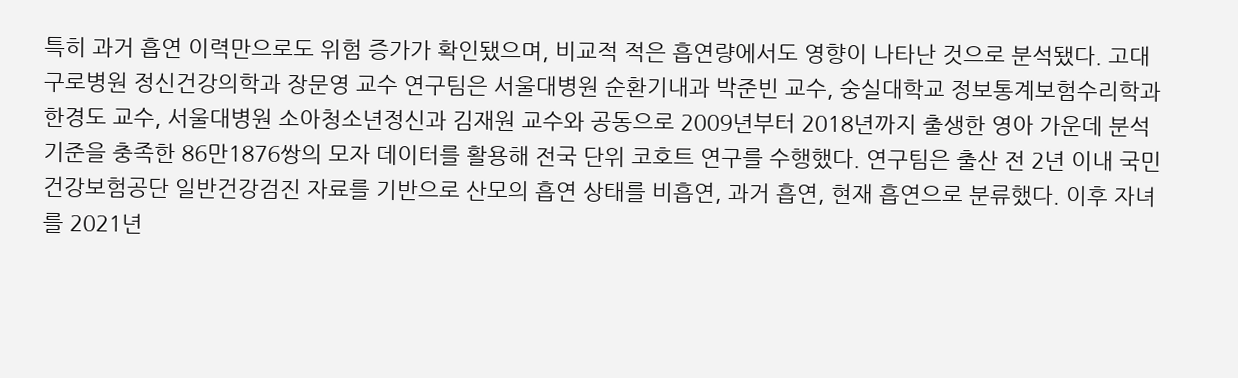특히 과거 흡연 이력만으로도 위험 증가가 확인됐으며, 비교적 적은 흡연량에서도 영향이 나타난 것으로 분석됐다. 고대구로병원 정신건강의학과 장문영 교수 연구팀은 서울대병원 순환기내과 박준빈 교수, 숭실대학교 정보통계보험수리학과 한경도 교수, 서울대병원 소아청소년정신과 김재원 교수와 공동으로 2009년부터 2018년까지 출생한 영아 가운데 분석 기준을 충족한 86만1876쌍의 모자 데이터를 활용해 전국 단위 코호트 연구를 수행했다. 연구팀은 출산 전 2년 이내 국민건강보험공단 일반건강검진 자료를 기반으로 산모의 흡연 상태를 비흡연, 과거 흡연, 현재 흡연으로 분류했다. 이후 자녀를 2021년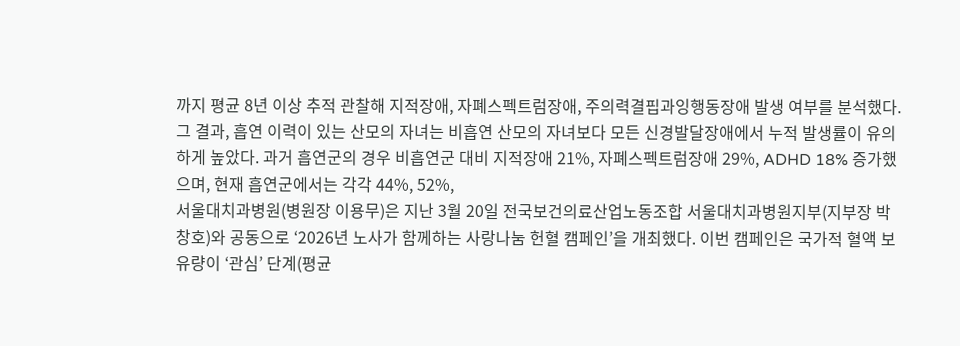까지 평균 8년 이상 추적 관찰해 지적장애, 자폐스펙트럼장애, 주의력결핍과잉행동장애 발생 여부를 분석했다. 그 결과, 흡연 이력이 있는 산모의 자녀는 비흡연 산모의 자녀보다 모든 신경발달장애에서 누적 발생률이 유의하게 높았다. 과거 흡연군의 경우 비흡연군 대비 지적장애 21%, 자폐스펙트럼장애 29%, ADHD 18% 증가했으며, 현재 흡연군에서는 각각 44%, 52%,
서울대치과병원(병원장 이용무)은 지난 3월 20일 전국보건의료산업노동조합 서울대치과병원지부(지부장 박창호)와 공동으로 ‘2026년 노사가 함께하는 사랑나눔 헌혈 캠페인’을 개최했다. 이번 캠페인은 국가적 혈액 보유량이 ‘관심’ 단계(평균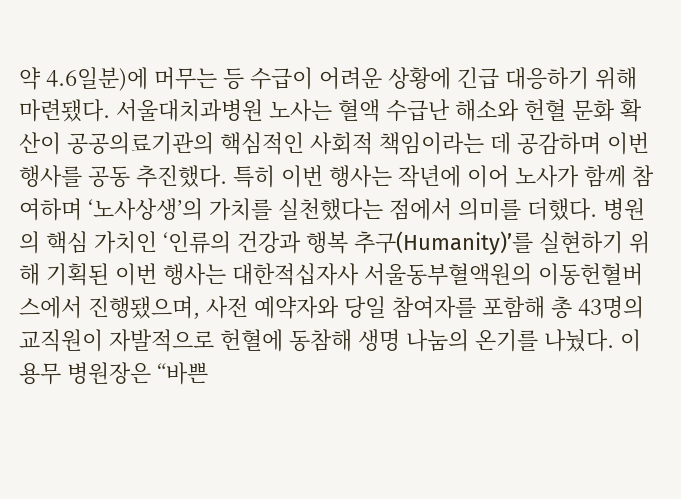약 4.6일분)에 머무는 등 수급이 어려운 상황에 긴급 대응하기 위해 마련됐다. 서울대치과병원 노사는 혈액 수급난 해소와 헌혈 문화 확산이 공공의료기관의 핵심적인 사회적 책임이라는 데 공감하며 이번 행사를 공동 추진했다. 특히 이번 행사는 작년에 이어 노사가 함께 참여하며 ‘노사상생’의 가치를 실천했다는 점에서 의미를 더했다. 병원의 핵심 가치인 ‘인류의 건강과 행복 추구(Humanity)’를 실현하기 위해 기획된 이번 행사는 대한적십자사 서울동부혈액원의 이동헌혈버스에서 진행됐으며, 사전 예약자와 당일 참여자를 포함해 총 43명의 교직원이 자발적으로 헌혈에 동참해 생명 나눔의 온기를 나눴다. 이용무 병원장은 “바쁜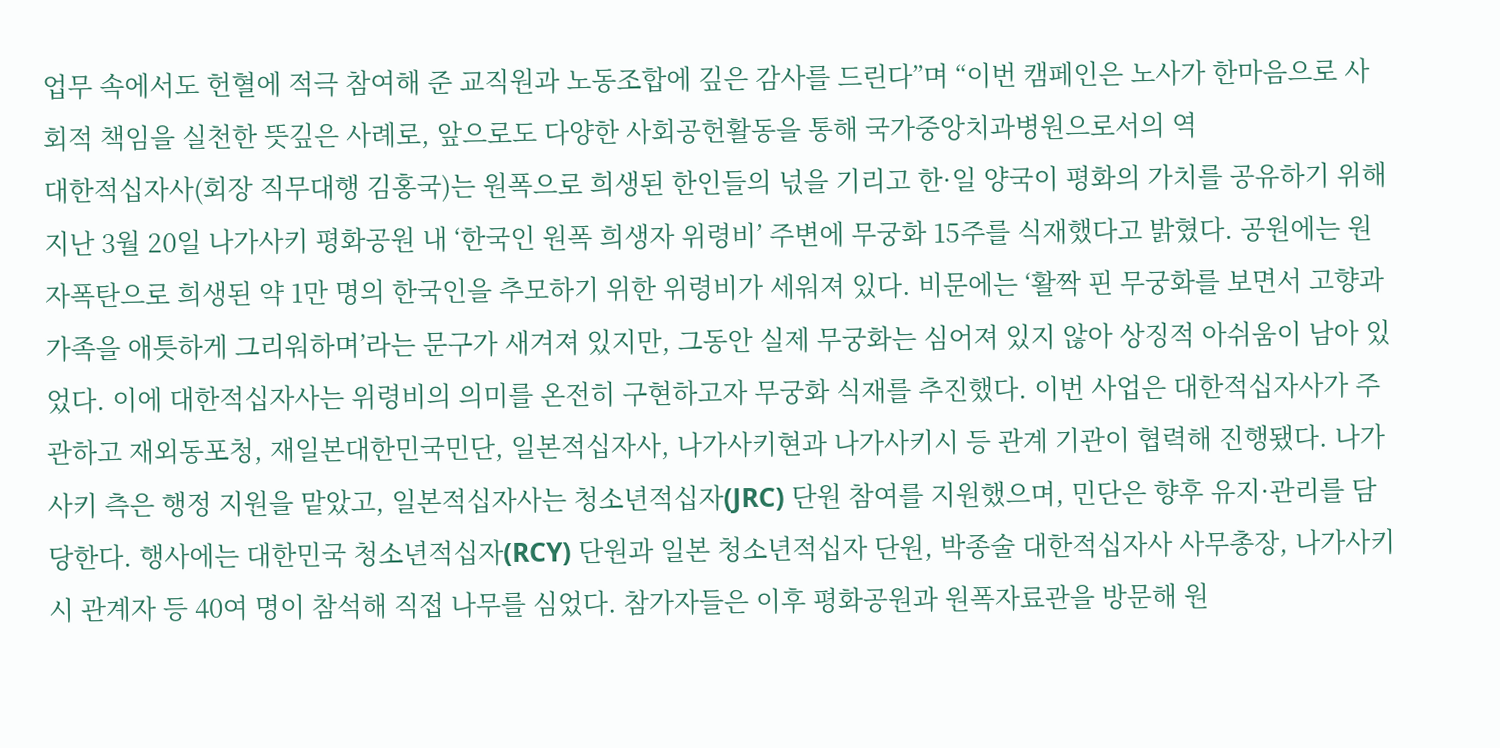업무 속에서도 헌혈에 적극 참여해 준 교직원과 노동조합에 깊은 감사를 드린다”며 “이번 캠페인은 노사가 한마음으로 사회적 책임을 실천한 뜻깊은 사례로, 앞으로도 다양한 사회공헌활동을 통해 국가중앙치과병원으로서의 역
대한적십자사(회장 직무대행 김홍국)는 원폭으로 희생된 한인들의 넋을 기리고 한·일 양국이 평화의 가치를 공유하기 위해 지난 3월 20일 나가사키 평화공원 내 ‘한국인 원폭 희생자 위령비’ 주변에 무궁화 15주를 식재했다고 밝혔다. 공원에는 원자폭탄으로 희생된 약 1만 명의 한국인을 추모하기 위한 위령비가 세워져 있다. 비문에는 ‘활짝 핀 무궁화를 보면서 고향과 가족을 애틋하게 그리워하며’라는 문구가 새겨져 있지만, 그동안 실제 무궁화는 심어져 있지 않아 상징적 아쉬움이 남아 있었다. 이에 대한적십자사는 위령비의 의미를 온전히 구현하고자 무궁화 식재를 추진했다. 이번 사업은 대한적십자사가 주관하고 재외동포청, 재일본대한민국민단, 일본적십자사, 나가사키현과 나가사키시 등 관계 기관이 협력해 진행됐다. 나가사키 측은 행정 지원을 맡았고, 일본적십자사는 청소년적십자(JRC) 단원 참여를 지원했으며, 민단은 향후 유지·관리를 담당한다. 행사에는 대한민국 청소년적십자(RCY) 단원과 일본 청소년적십자 단원, 박종술 대한적십자사 사무총장, 나가사키시 관계자 등 40여 명이 참석해 직접 나무를 심었다. 참가자들은 이후 평화공원과 원폭자료관을 방문해 원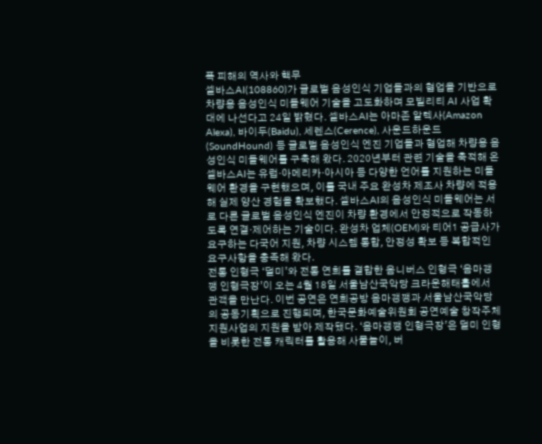폭 피해의 역사와 핵무
셀바스AI(108860)가 글로벌 음성인식 기업들과의 협업을 기반으로 차량용 음성인식 미들웨어 기술을 고도화하며 모빌리티 AI 사업 확대에 나선다고 24일 밝혔다. 셀바스AI는 아마존 알렉사(Amazon Alexa), 바이두(Baidu), 세렌스(Cerence), 사운드하운드(SoundHound) 등 글로벌 음성인식 엔진 기업들과 협업해 차량용 음성인식 미들웨어를 구축해 왔다. 2020년부터 관련 기술을 축적해 온 셀바스AI는 유럽·아메리카·아시아 등 다양한 언어를 지원하는 미들웨어 환경을 구현했으며, 이를 국내 주요 완성차 제조사 차량에 적용해 실제 양산 경험을 확보했다. 셀바스AI의 음성인식 미들웨어는 서로 다른 글로벌 음성인식 엔진이 차량 환경에서 안정적으로 작동하도록 연결·제어하는 기술이다. 완성차 업체(OEM)와 티어1 공급사가 요구하는 다국어 지원, 차량 시스템 통합, 안정성 확보 등 복합적인 요구사항을 충족해 왔다.
전통 인형극 ‘덜미’와 전통 연희를 결합한 옴니버스 인형극 ‘음마갱깽 인형극장’이 오는 4월 18일 서울남산국악당 크라운해태홀에서 관객을 만난다. 이번 공연은 연희공방 음마갱깽과 서울남산국악당의 공동기획으로 진행되며, 한국문화예술위원회 공연예술 창작주체 지원사업의 지원을 받아 제작됐다. ‘음마갱깽 인형극장’은 덜미 인형을 비롯한 전통 캐릭터를 활용해 사물놀이, 버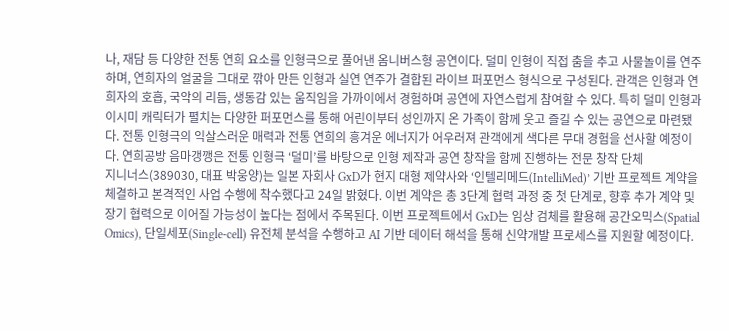나, 재담 등 다양한 전통 연희 요소를 인형극으로 풀어낸 옴니버스형 공연이다. 덜미 인형이 직접 춤을 추고 사물놀이를 연주하며, 연희자의 얼굴을 그대로 깎아 만든 인형과 실연 연주가 결합된 라이브 퍼포먼스 형식으로 구성된다. 관객은 인형과 연희자의 호흡, 국악의 리듬, 생동감 있는 움직임을 가까이에서 경험하며 공연에 자연스럽게 참여할 수 있다. 특히 덜미 인형과 이시미 캐릭터가 펼치는 다양한 퍼포먼스를 통해 어린이부터 성인까지 온 가족이 함께 웃고 즐길 수 있는 공연으로 마련됐다. 전통 인형극의 익살스러운 매력과 전통 연희의 흥겨운 에너지가 어우러져 관객에게 색다른 무대 경험을 선사할 예정이다. 연희공방 음마갱깽은 전통 인형극 ‘덜미’를 바탕으로 인형 제작과 공연 창작을 함께 진행하는 전문 창작 단체
지니너스(389030, 대표 박웅양)는 일본 자회사 GxD가 현지 대형 제약사와 ‘인텔리메드(IntelliMed)’ 기반 프로젝트 계약을 체결하고 본격적인 사업 수행에 착수했다고 24일 밝혔다. 이번 계약은 총 3단계 협력 과정 중 첫 단계로, 향후 추가 계약 및 장기 협력으로 이어질 가능성이 높다는 점에서 주목된다. 이번 프로젝트에서 GxD는 임상 검체를 활용해 공간오믹스(Spatial Omics), 단일세포(Single-cell) 유전체 분석을 수행하고 AI 기반 데이터 해석을 통해 신약개발 프로세스를 지원할 예정이다.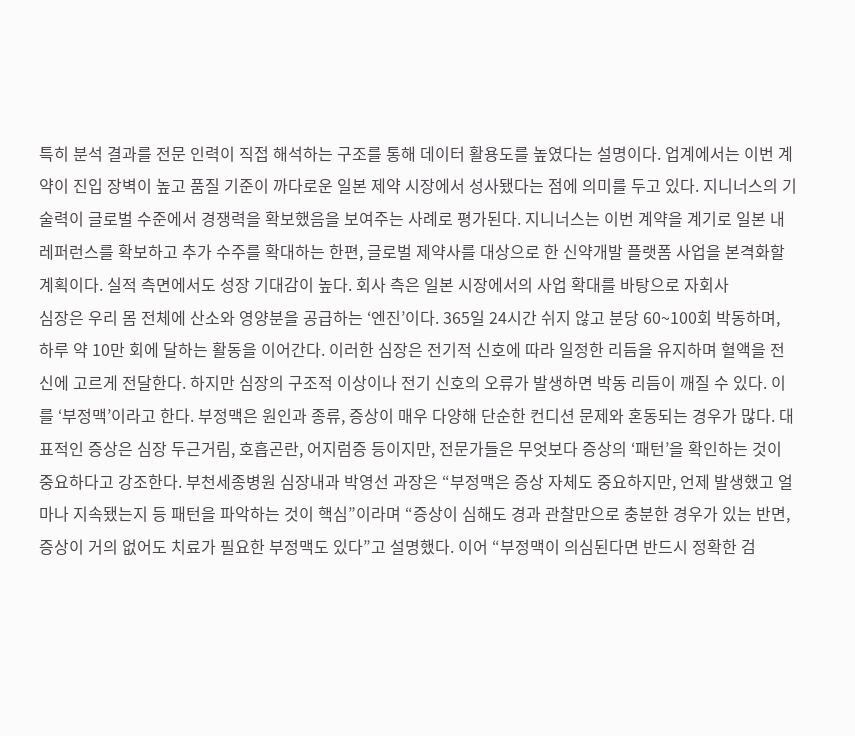특히 분석 결과를 전문 인력이 직접 해석하는 구조를 통해 데이터 활용도를 높였다는 설명이다. 업계에서는 이번 계약이 진입 장벽이 높고 품질 기준이 까다로운 일본 제약 시장에서 성사됐다는 점에 의미를 두고 있다. 지니너스의 기술력이 글로벌 수준에서 경쟁력을 확보했음을 보여주는 사례로 평가된다. 지니너스는 이번 계약을 계기로 일본 내 레퍼런스를 확보하고 추가 수주를 확대하는 한편, 글로벌 제약사를 대상으로 한 신약개발 플랫폼 사업을 본격화할 계획이다. 실적 측면에서도 성장 기대감이 높다. 회사 측은 일본 시장에서의 사업 확대를 바탕으로 자회사
심장은 우리 몸 전체에 산소와 영양분을 공급하는 ‘엔진’이다. 365일 24시간 쉬지 않고 분당 60~100회 박동하며, 하루 약 10만 회에 달하는 활동을 이어간다. 이러한 심장은 전기적 신호에 따라 일정한 리듬을 유지하며 혈액을 전신에 고르게 전달한다. 하지만 심장의 구조적 이상이나 전기 신호의 오류가 발생하면 박동 리듬이 깨질 수 있다. 이를 ‘부정맥’이라고 한다. 부정맥은 원인과 종류, 증상이 매우 다양해 단순한 컨디션 문제와 혼동되는 경우가 많다. 대표적인 증상은 심장 두근거림, 호흡곤란, 어지럼증 등이지만, 전문가들은 무엇보다 증상의 ‘패턴’을 확인하는 것이 중요하다고 강조한다. 부천세종병원 심장내과 박영선 과장은 “부정맥은 증상 자체도 중요하지만, 언제 발생했고 얼마나 지속됐는지 등 패턴을 파악하는 것이 핵심”이라며 “증상이 심해도 경과 관찰만으로 충분한 경우가 있는 반면, 증상이 거의 없어도 치료가 필요한 부정맥도 있다”고 설명했다. 이어 “부정맥이 의심된다면 반드시 정확한 검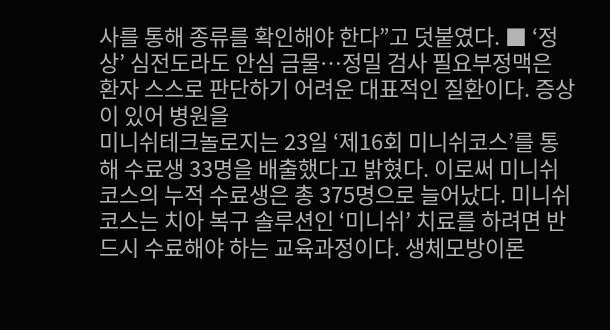사를 통해 종류를 확인해야 한다”고 덧붙였다. ■ ‘정상’ 심전도라도 안심 금물…정밀 검사 필요부정맥은 환자 스스로 판단하기 어려운 대표적인 질환이다. 증상이 있어 병원을
미니쉬테크놀로지는 23일 ‘제16회 미니쉬코스’를 통해 수료생 33명을 배출했다고 밝혔다. 이로써 미니쉬코스의 누적 수료생은 총 375명으로 늘어났다. 미니쉬코스는 치아 복구 솔루션인 ‘미니쉬’ 치료를 하려면 반드시 수료해야 하는 교육과정이다. 생체모방이론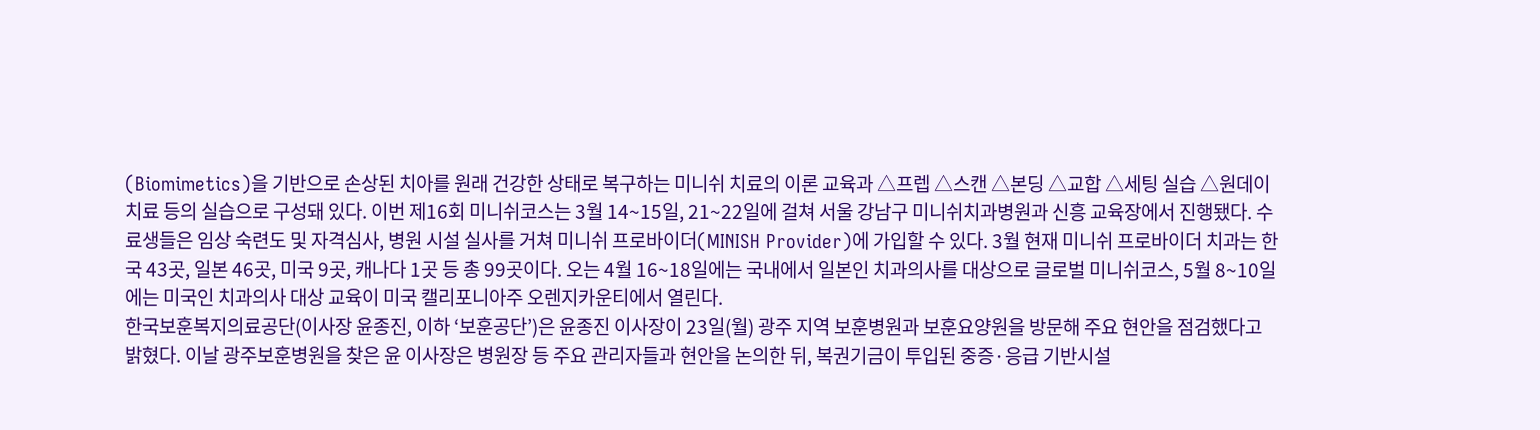(Biomimetics)을 기반으로 손상된 치아를 원래 건강한 상태로 복구하는 미니쉬 치료의 이론 교육과 △프렙 △스캔 △본딩 △교합 △세팅 실습 △원데이 치료 등의 실습으로 구성돼 있다. 이번 제16회 미니쉬코스는 3월 14~15일, 21~22일에 걸쳐 서울 강남구 미니쉬치과병원과 신흥 교육장에서 진행됐다. 수료생들은 임상 숙련도 및 자격심사, 병원 시설 실사를 거쳐 미니쉬 프로바이더(MINISH Provider)에 가입할 수 있다. 3월 현재 미니쉬 프로바이더 치과는 한국 43곳, 일본 46곳, 미국 9곳, 캐나다 1곳 등 총 99곳이다. 오는 4월 16~18일에는 국내에서 일본인 치과의사를 대상으로 글로벌 미니쉬코스, 5월 8~10일에는 미국인 치과의사 대상 교육이 미국 캘리포니아주 오렌지카운티에서 열린다.
한국보훈복지의료공단(이사장 윤종진, 이하 ‘보훈공단’)은 윤종진 이사장이 23일(월) 광주 지역 보훈병원과 보훈요양원을 방문해 주요 현안을 점검했다고 밝혔다. 이날 광주보훈병원을 찾은 윤 이사장은 병원장 등 주요 관리자들과 현안을 논의한 뒤, 복권기금이 투입된 중증·응급 기반시설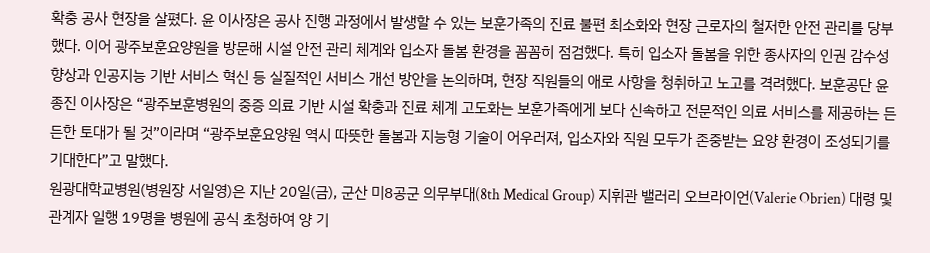확충 공사 현장을 살폈다. 윤 이사장은 공사 진행 과정에서 발생할 수 있는 보훈가족의 진료 불편 최소화와 현장 근로자의 철저한 안전 관리를 당부했다. 이어 광주보훈요양원을 방문해 시설 안전 관리 체계와 입소자 돌봄 환경을 꼼꼼히 점검했다. 특히 입소자 돌봄을 위한 종사자의 인권 감수성 향상과 인공지능 기반 서비스 혁신 등 실질적인 서비스 개선 방안을 논의하며, 현장 직원들의 애로 사항을 청취하고 노고를 격려했다. 보훈공단 윤종진 이사장은 “광주보훈병원의 중증 의료 기반 시설 확충과 진료 체계 고도화는 보훈가족에게 보다 신속하고 전문적인 의료 서비스를 제공하는 든든한 토대가 될 것”이라며 “광주보훈요양원 역시 따뜻한 돌봄과 지능형 기술이 어우러져, 입소자와 직원 모두가 존중받는 요양 환경이 조성되기를 기대한다”고 말했다.
원광대학교병원(병원장 서일영)은 지난 20일(금), 군산 미8공군 의무부대(8th Medical Group) 지휘관 밸러리 오브라이언(Valerie Obrien) 대령 및 관계자 일행 19명을 병원에 공식 초청하여 양 기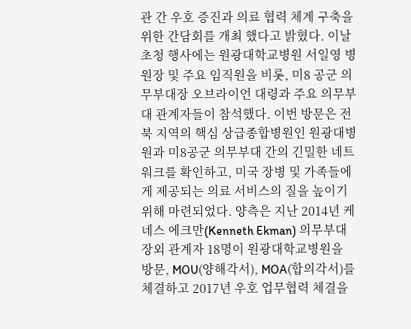관 간 우호 증진과 의료 협력 체계 구축을 위한 간담회를 개최 했다고 밝혔다. 이날 초청 행사에는 원광대학교병원 서일영 병원장 및 주요 임직원을 비롯, 미8 공군 의무부대장 오브라이언 대령과 주요 의무부대 관계자들이 참석했다. 이번 방문은 전북 지역의 핵심 상급종합병원인 원광대병원과 미8공군 의무부대 간의 긴밀한 네트워크를 확인하고, 미국 장병 및 가족들에게 제공되는 의료 서비스의 질을 높이기 위해 마련되었다. 양측은 지난 2014년 케네스 에크만(Kenneth Ekman) 의무부대장외 관계자 18명이 원광대학교병원을 방문, MOU(양해각서), MOA(합의각서)를 체결하고 2017년 우호 업무협력 체결을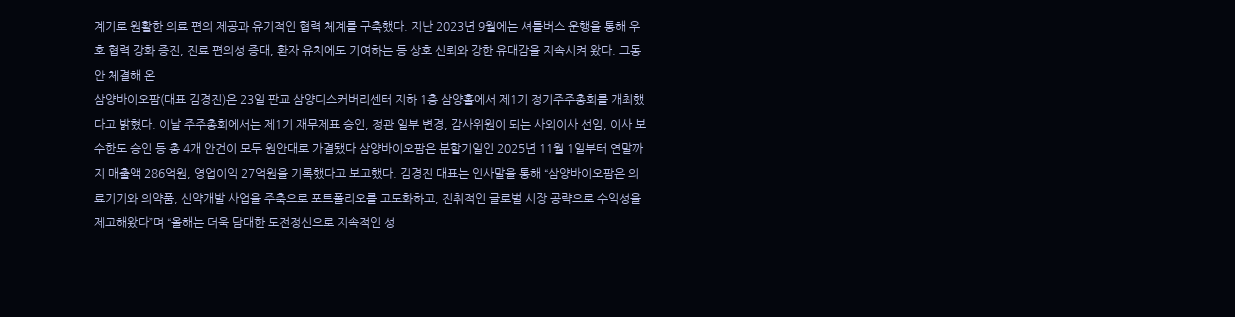계기로 원활한 의료 편의 제공과 유기적인 협력 체계를 구축했다. 지난 2023년 9월에는 셔틀버스 운행을 통해 우호 협력 강화 증진, 진료 편의성 증대, 환자 유치에도 기여하는 등 상호 신뢰와 강한 유대감을 지속시켜 왔다. 그동안 체결해 온
삼양바이오팜(대표 김경진)은 23일 판교 삼양디스커버리센터 지하 1층 삼양홀에서 제1기 정기주주총회를 개최했다고 밝혔다. 이날 주주총회에서는 제1기 재무제표 승인, 정관 일부 변경, 감사위원이 되는 사외이사 선임, 이사 보수한도 승인 등 총 4개 안건이 모두 원안대로 가결됐다 삼양바이오팜은 분할기일인 2025년 11월 1일부터 연말까지 매출액 286억원, 영업이익 27억원을 기록했다고 보고했다. 김경진 대표는 인사말을 통해 “삼양바이오팜은 의료기기와 의약품, 신약개발 사업을 주축으로 포트폴리오를 고도화하고, 진취적인 글로벌 시장 공략으로 수익성을 제고해왔다”며 “올해는 더욱 담대한 도전정신으로 지속적인 성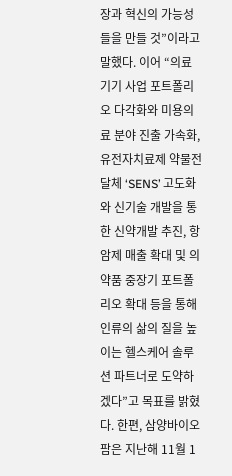장과 혁신의 가능성들을 만들 것”이라고 말했다. 이어 “의료기기 사업 포트폴리오 다각화와 미용의료 분야 진출 가속화, 유전자치료제 약물전달체 ‘SENS’ 고도화와 신기술 개발을 통한 신약개발 추진, 항암제 매출 확대 및 의약품 중장기 포트폴리오 확대 등을 통해 인류의 삶의 질을 높이는 헬스케어 솔루션 파트너로 도약하겠다”고 목표를 밝혔다. 한편, 삼양바이오팜은 지난해 11월 1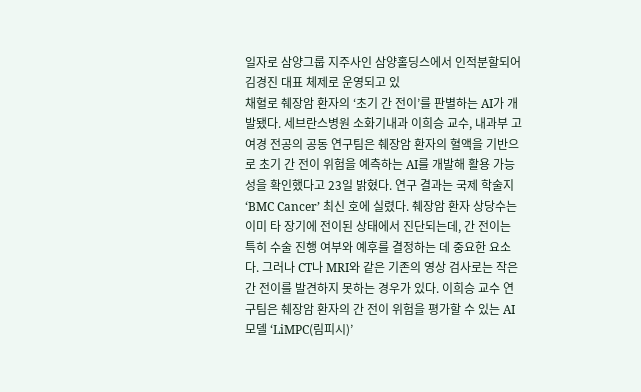일자로 삼양그룹 지주사인 삼양홀딩스에서 인적분할되어 김경진 대표 체제로 운영되고 있
채혈로 췌장암 환자의 ‘초기 간 전이’를 판별하는 AI가 개발됐다. 세브란스병원 소화기내과 이희승 교수, 내과부 고여경 전공의 공동 연구팀은 췌장암 환자의 혈액을 기반으로 초기 간 전이 위험을 예측하는 AI를 개발해 활용 가능성을 확인했다고 23일 밝혔다. 연구 결과는 국제 학술지 ‘BMC Cancer’ 최신 호에 실렸다. 췌장암 환자 상당수는 이미 타 장기에 전이된 상태에서 진단되는데, 간 전이는 특히 수술 진행 여부와 예후를 결정하는 데 중요한 요소다. 그러나 CT나 MRI와 같은 기존의 영상 검사로는 작은 간 전이를 발견하지 못하는 경우가 있다. 이희승 교수 연구팀은 췌장암 환자의 간 전이 위험을 평가할 수 있는 AI 모델 ‘LiMPC(림피시)’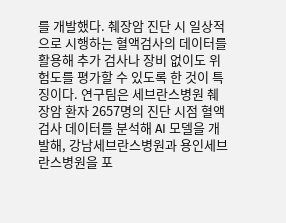를 개발했다. 췌장암 진단 시 일상적으로 시행하는 혈액검사의 데이터를 활용해 추가 검사나 장비 없이도 위험도를 평가할 수 있도록 한 것이 특징이다. 연구팀은 세브란스병원 췌장암 환자 2657명의 진단 시점 혈액검사 데이터를 분석해 AI 모델을 개발해, 강남세브란스병원과 용인세브란스병원을 포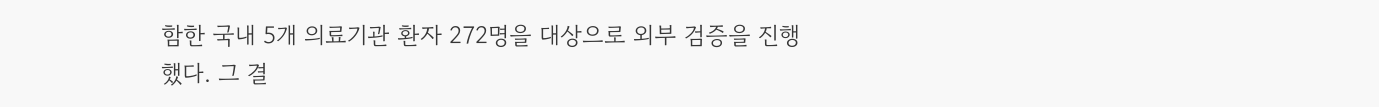함한 국내 5개 의료기관 환자 272명을 대상으로 외부 검증을 진행했다. 그 결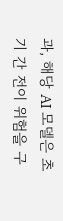과, 해당 AI 모델은 초기 간 전이 위험을 구